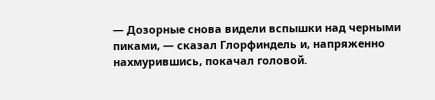— Дозорные снова видели вспышки над черными пиками, — сказал Глорфиндель и, напряженно нахмурившись, покачал головой.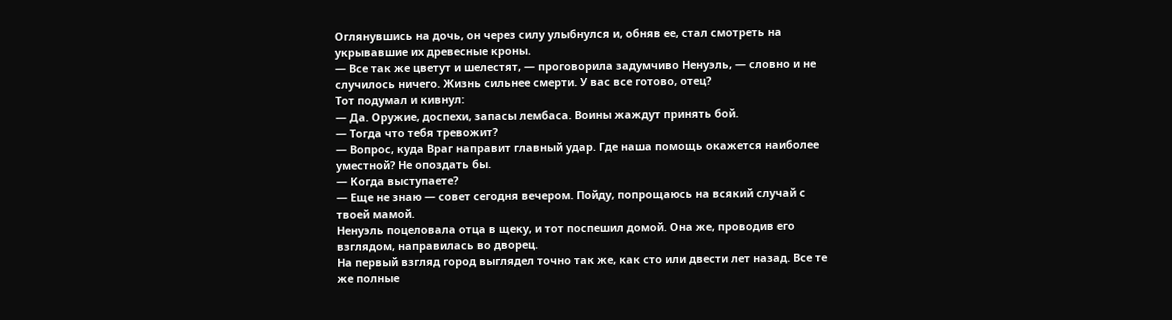Оглянувшись на дочь, он через силу улыбнулся и, обняв ее, стал смотреть на укрывавшие их древесные кроны.
— Все так же цветут и шелестят, — проговорила задумчиво Ненуэль, — словно и не случилось ничего. Жизнь сильнее смерти. У вас все готово, отец?
Тот подумал и кивнул:
— Да. Оружие, доспехи, запасы лембаса. Воины жаждут принять бой.
— Тогда что тебя тревожит?
— Вопрос, куда Враг направит главный удар. Где наша помощь окажется наиболее уместной? Не опоздать бы.
— Когда выступаете?
— Еще не знаю — совет сегодня вечером. Пойду, попрощаюсь на всякий случай с твоей мамой.
Ненуэль поцеловала отца в щеку, и тот поспешил домой. Она же, проводив его взглядом, направилась во дворец.
На первый взгляд город выглядел точно так же, как сто или двести лет назад. Все те же полные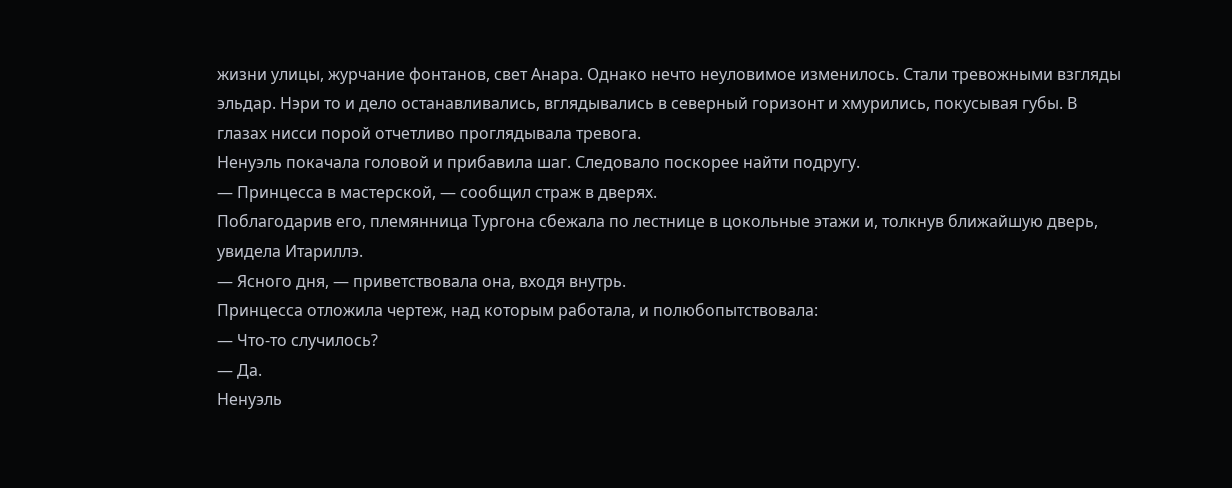жизни улицы, журчание фонтанов, свет Анара. Однако нечто неуловимое изменилось. Стали тревожными взгляды эльдар. Нэри то и дело останавливались, вглядывались в северный горизонт и хмурились, покусывая губы. В глазах нисси порой отчетливо проглядывала тревога.
Ненуэль покачала головой и прибавила шаг. Следовало поскорее найти подругу.
— Принцесса в мастерской, — сообщил страж в дверях.
Поблагодарив его, племянница Тургона сбежала по лестнице в цокольные этажи и, толкнув ближайшую дверь, увидела Итариллэ.
— Ясного дня, — приветствовала она, входя внутрь.
Принцесса отложила чертеж, над которым работала, и полюбопытствовала:
— Что-то случилось?
— Да.
Ненуэль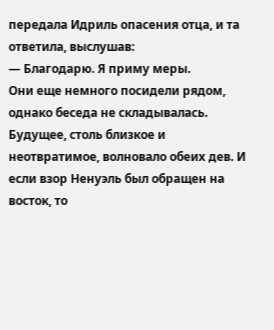передала Идриль опасения отца, и та ответила, выслушав:
— Благодарю. Я приму меры.
Они еще немного посидели рядом, однако беседа не складывалась. Будущее, столь близкое и неотвратимое, волновало обеих дев. И если взор Ненуэль был обращен на восток, то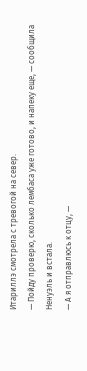Итариллэ смотрела с тревогой на север.
— Пойду проверю, сколько лембаса уже готово, и напеку еще, — сообщила Ненуэль и встала.
— А я отправлюсь к отцу, —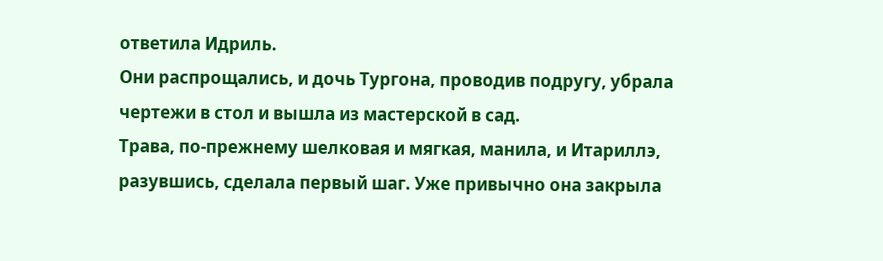ответила Идриль.
Они распрощались, и дочь Тургона, проводив подругу, убрала чертежи в стол и вышла из мастерской в сад.
Трава, по-прежнему шелковая и мягкая, манила, и Итариллэ, разувшись, сделала первый шаг. Уже привычно она закрыла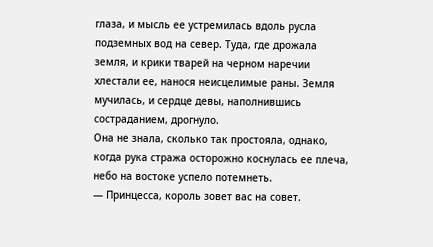глаза, и мысль ее устремилась вдоль русла подземных вод на север. Туда, где дрожала земля, и крики тварей на черном наречии хлестали ее, нанося неисцелимые раны. Земля мучилась, и сердце девы, наполнившись состраданием, дрогнуло.
Она не знала, сколько так простояла, однако, когда рука стража осторожно коснулась ее плеча, небо на востоке успело потемнеть.
— Принцесса, король зовет вас на совет.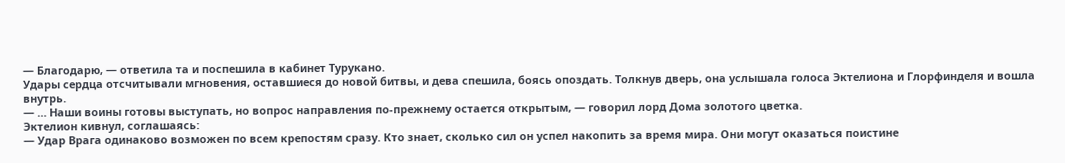— Благодарю, — ответила та и поспешила в кабинет Турукано.
Удары сердца отсчитывали мгновения, оставшиеся до новой битвы, и дева спешила, боясь опоздать. Толкнув дверь, она услышала голоса Эктелиона и Глорфинделя и вошла внутрь.
— … Наши воины готовы выступать, но вопрос направления по-прежнему остается открытым, — говорил лорд Дома золотого цветка.
Эктелион кивнул, соглашаясь:
— Удар Врага одинаково возможен по всем крепостям сразу. Кто знает, сколько сил он успел накопить за время мира. Они могут оказаться поистине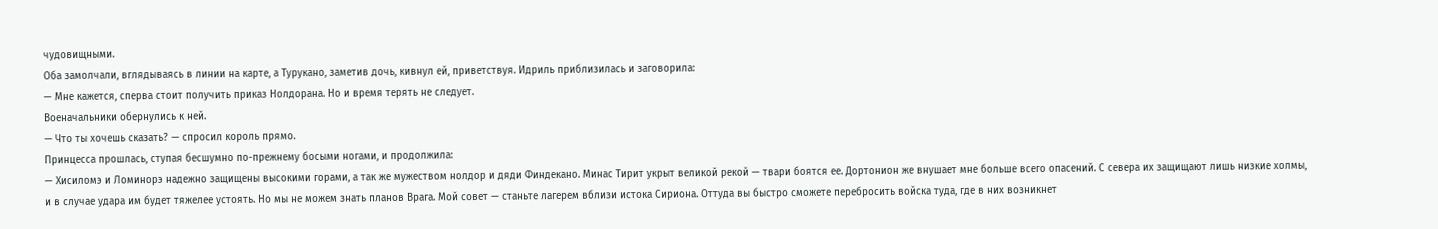чудовищными.
Оба замолчали, вглядываясь в линии на карте, а Турукано, заметив дочь, кивнул ей, приветствуя. Идриль приблизилась и заговорила:
— Мне кажется, сперва стоит получить приказ Нолдорана. Но и время терять не следует.
Военачальники обернулись к ней.
— Что ты хочешь сказать? — спросил король прямо.
Принцесса прошлась, ступая бесшумно по-прежнему босыми ногами, и продолжила:
— Хисиломэ и Ломинорэ надежно защищены высокими горами, а так же мужеством нолдор и дяди Финдекано. Минас Тирит укрыт великой рекой — твари боятся ее. Дортонион же внушает мне больше всего опасений. С севера их защищают лишь низкие холмы, и в случае удара им будет тяжелее устоять. Но мы не можем знать планов Врага. Мой совет — станьте лагерем вблизи истока Сириона. Оттуда вы быстро сможете перебросить войска туда, где в них возникнет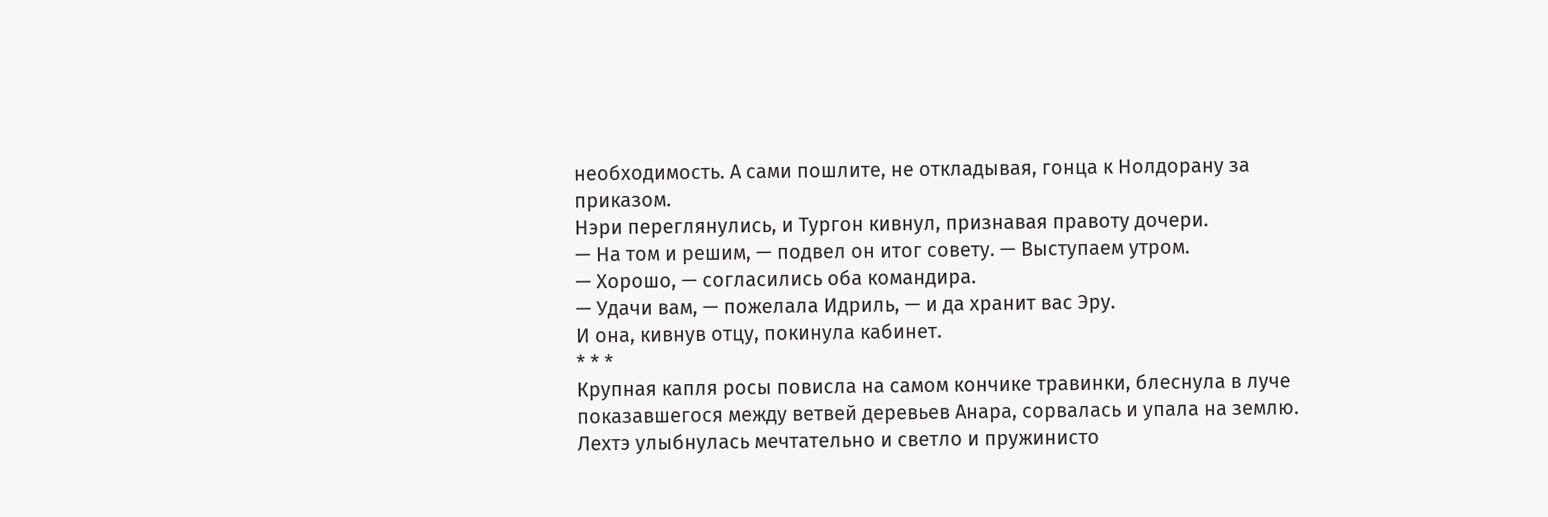необходимость. А сами пошлите, не откладывая, гонца к Нолдорану за приказом.
Нэри переглянулись, и Тургон кивнул, признавая правоту дочери.
— На том и решим, — подвел он итог совету. — Выступаем утром.
— Хорошо, — согласились оба командира.
— Удачи вам, — пожелала Идриль, — и да хранит вас Эру.
И она, кивнув отцу, покинула кабинет.
* * *
Крупная капля росы повисла на самом кончике травинки, блеснула в луче показавшегося между ветвей деревьев Анара, сорвалась и упала на землю. Лехтэ улыбнулась мечтательно и светло и пружинисто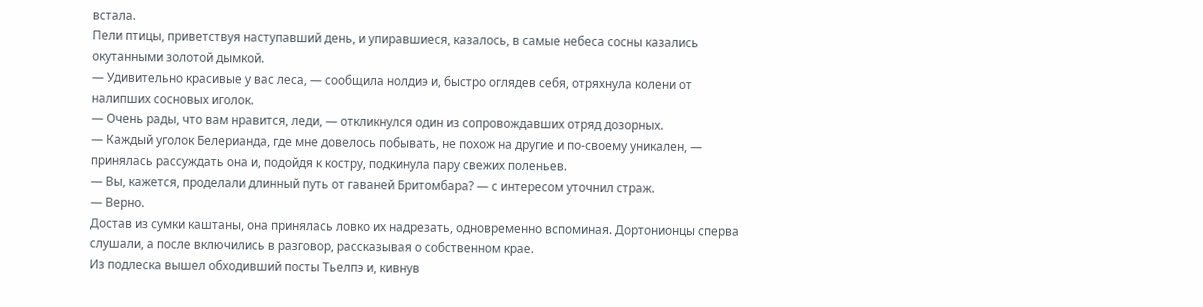встала.
Пели птицы, приветствуя наступавший день, и упиравшиеся, казалось, в самые небеса сосны казались окутанными золотой дымкой.
— Удивительно красивые у вас леса, — сообщила нолдиэ и, быстро оглядев себя, отряхнула колени от налипших сосновых иголок.
— Очень рады, что вам нравится, леди, — откликнулся один из сопровождавших отряд дозорных.
— Каждый уголок Белерианда, где мне довелось побывать, не похож на другие и по-своему уникален, — принялась рассуждать она и, подойдя к костру, подкинула пару свежих поленьев.
— Вы, кажется, проделали длинный путь от гаваней Бритомбара? — с интересом уточнил страж.
— Верно.
Достав из сумки каштаны, она принялась ловко их надрезать, одновременно вспоминая. Дортонионцы сперва слушали, а после включились в разговор, рассказывая о собственном крае.
Из подлеска вышел обходивший посты Тьелпэ и, кивнув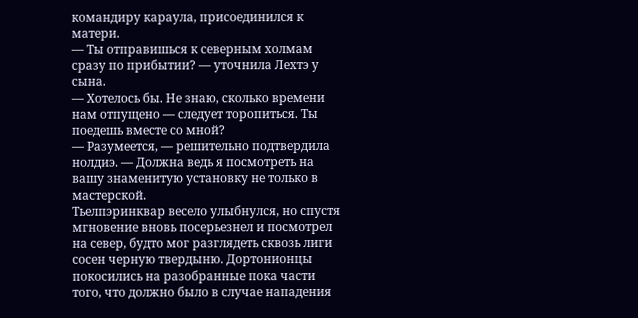командиру караула, присоединился к матери.
— Ты отправишься к северным холмам сразу по прибытии? — уточнила Лехтэ у сына.
— Хотелось бы. Не знаю, сколько времени нам отпущено — следует торопиться. Ты поедешь вместе со мной?
— Разумеется, — решительно подтвердила нолдиэ. — Должна ведь я посмотреть на вашу знаменитую установку не только в мастерской.
Тьелпэринквар весело улыбнулся, но спустя мгновение вновь посерьезнел и посмотрел на север, будто мог разглядеть сквозь лиги сосен черную твердыню. Дортонионцы покосились на разобранные пока части того, что должно было в случае нападения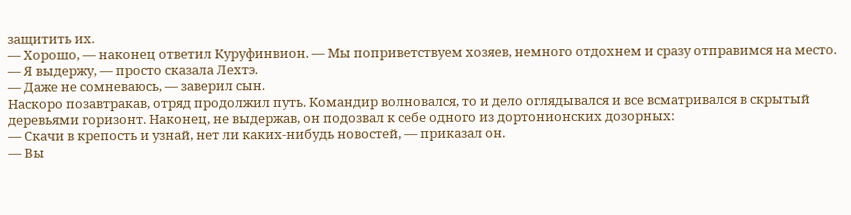защитить их.
— Хорошо, — наконец ответил Куруфинвион. — Мы поприветствуем хозяев, немного отдохнем и сразу отправимся на место.
— Я выдержу, — просто сказала Лехтэ.
— Даже не сомневаюсь, — заверил сын.
Наскоро позавтракав, отряд продолжил путь. Командир волновался, то и дело оглядывался и все всматривался в скрытый деревьями горизонт. Наконец, не выдержав, он подозвал к себе одного из дортонионских дозорных:
— Скачи в крепость и узнай, нет ли каких-нибудь новостей, — приказал он.
— Вы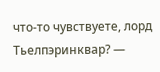что-то чувствуете, лорд Тьелпэринквар? —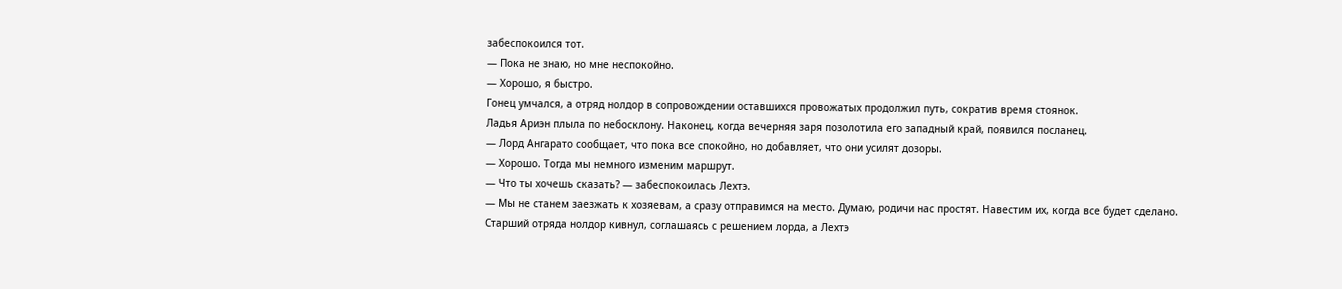забеспокоился тот.
— Пока не знаю, но мне неспокойно.
— Хорошо, я быстро.
Гонец умчался, а отряд нолдор в сопровождении оставшихся провожатых продолжил путь, сократив время стоянок.
Ладья Ариэн плыла по небосклону. Наконец, когда вечерняя заря позолотила его западный край, появился посланец.
— Лорд Ангарато сообщает, что пока все спокойно, но добавляет, что они усилят дозоры.
— Хорошо. Тогда мы немного изменим маршрут.
— Что ты хочешь сказать? — забеспокоилась Лехтэ.
— Мы не станем заезжать к хозяевам, а сразу отправимся на место. Думаю, родичи нас простят. Навестим их, когда все будет сделано.
Старший отряда нолдор кивнул, соглашаясь с решением лорда, а Лехтэ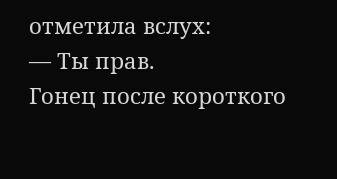отметила вслух:
— Ты прав.
Гонец после короткого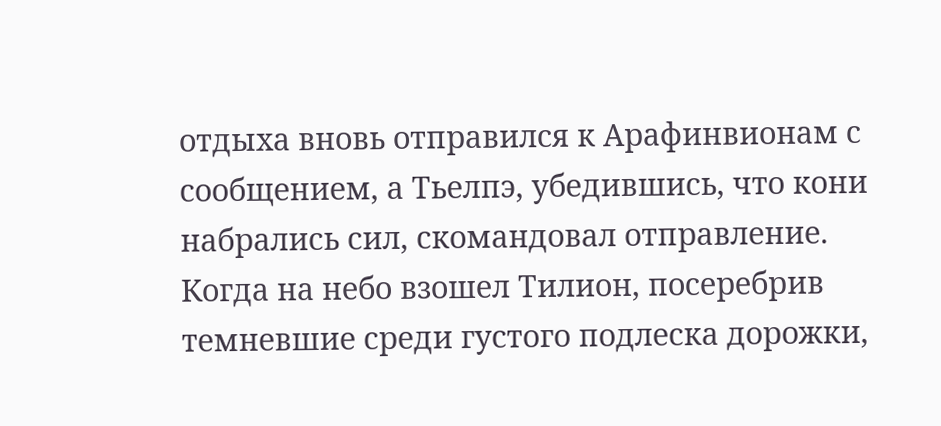отдыха вновь отправился к Арафинвионам с сообщением, а Тьелпэ, убедившись, что кони набрались сил, скомандовал отправление.
Когда на небо взошел Тилион, посеребрив темневшие среди густого подлеска дорожки,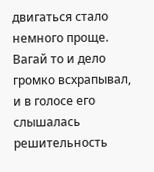двигаться стало немного проще. Вагай то и дело громко всхрапывал, и в голосе его слышалась решительность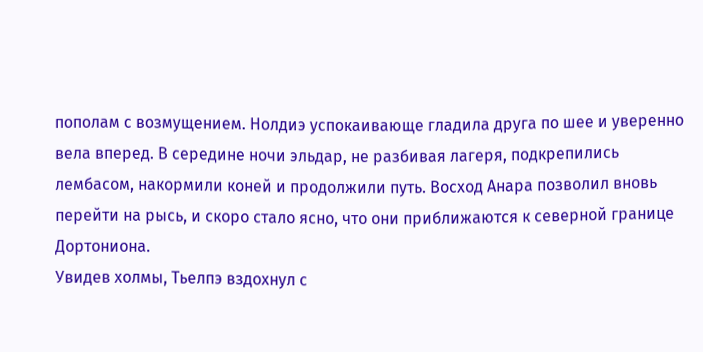пополам с возмущением. Нолдиэ успокаивающе гладила друга по шее и уверенно вела вперед. В середине ночи эльдар, не разбивая лагеря, подкрепились лембасом, накормили коней и продолжили путь. Восход Анара позволил вновь перейти на рысь, и скоро стало ясно, что они приближаются к северной границе Дортониона.
Увидев холмы, Тьелпэ вздохнул с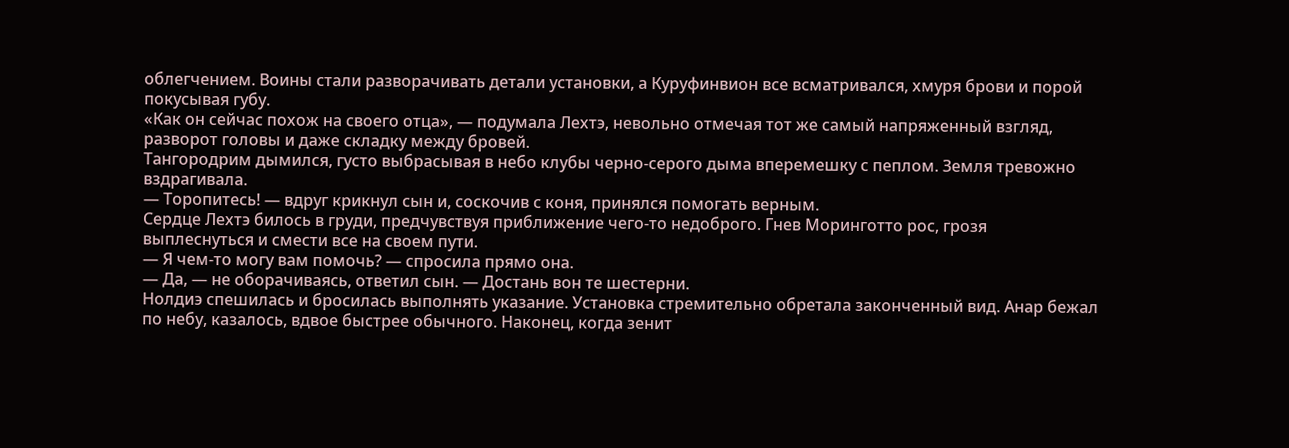облегчением. Воины стали разворачивать детали установки, а Куруфинвион все всматривался, хмуря брови и порой покусывая губу.
«Как он сейчас похож на своего отца», — подумала Лехтэ, невольно отмечая тот же самый напряженный взгляд, разворот головы и даже складку между бровей.
Тангородрим дымился, густо выбрасывая в небо клубы черно-серого дыма вперемешку с пеплом. Земля тревожно вздрагивала.
— Торопитесь! — вдруг крикнул сын и, соскочив с коня, принялся помогать верным.
Сердце Лехтэ билось в груди, предчувствуя приближение чего-то недоброго. Гнев Моринготто рос, грозя выплеснуться и смести все на своем пути.
— Я чем-то могу вам помочь? — спросила прямо она.
— Да, — не оборачиваясь, ответил сын. — Достань вон те шестерни.
Нолдиэ спешилась и бросилась выполнять указание. Установка стремительно обретала законченный вид. Анар бежал по небу, казалось, вдвое быстрее обычного. Наконец, когда зенит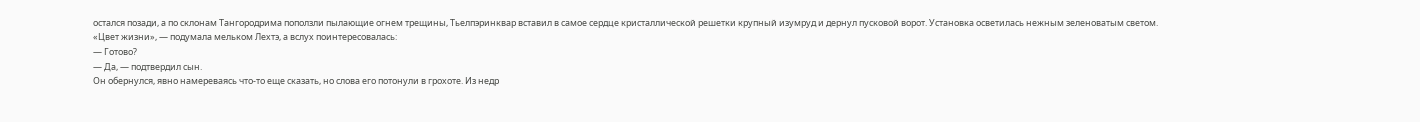остался позади, а по склонам Тангородрима поползли пылающие огнем трещины, Тьелпэринквар вставил в самое сердце кристаллической решетки крупный изумруд и дернул пусковой ворот. Установка осветилась нежным зеленоватым светом.
«Цвет жизни», — подумала мельком Лехтэ, а вслух поинтересовалась:
— Готово?
— Да, — подтвердил сын.
Он обернулся, явно намереваясь что-то еще сказать, но слова его потонули в грохоте. Из недр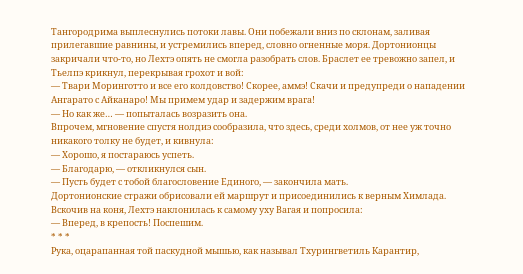Тангородрима выплеснулись потоки лавы. Они побежали вниз по склонам, заливая прилегавшие равнины, и устремились вперед, словно огненные моря. Дортонионцы закричали что-то, но Лехтэ опять не смогла разобрать слов. Браслет ее тревожно запел, и Тьелпэ крикнул, перекрывая грохот и вой:
— Твари Моринготто и все его колдовство! Скорее, аммэ! Скачи и предупреди о нападении Ангарато с Айканаро! Мы примем удар и задержим врага!
— Но как же… — попыталась возразить она.
Впрочем, мгновение спустя нолдиэ сообразила, что здесь, среди холмов, от нее уж точно никакого толку не будет, и кивнула:
— Хорошо, я постараюсь успеть.
— Благодарю, — откликнулся сын.
— Пусть будет с тобой благословение Единого, — закончила мать.
Дортонионские стражи обрисовали ей маршрут и присоединились к верным Химлада. Вскочив на коня, Лехтэ наклонилась к самому уху Вагая и попросила:
— Вперед, в крепость! Поспешим.
* * *
Рука, оцарапанная той паскудной мышью, как называл Тхурингветиль Карантир,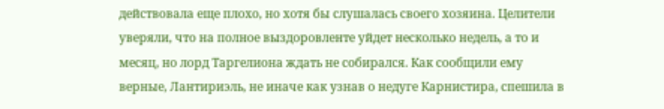действовала еще плохо, но хотя бы слушалась своего хозяина. Целители уверяли, что на полное выздоровленте уйдет несколько недель, а то и месяц, но лорд Таргелиона ждать не собирался. Как сообщили ему верные, Лантириэль, не иначе как узнав о недуге Карнистира, спешила в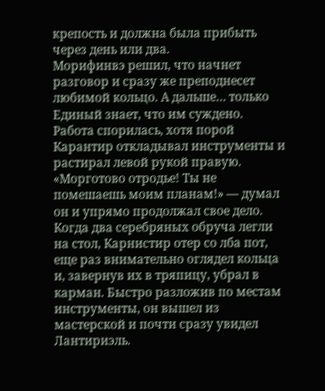крепость и должна была прибыть через день или два.
Морифинвэ решил, что начнет разговор и сразу же преподнесет любимой кольцо. А дальше… только Единый знает, что им суждено.
Работа спорилась, хотя порой Карантир откладывал инструменты и растирал левой рукой правую.
«Морготово отродье! Ты не помешаешь моим планам!» — думал он и упрямо продолжал свое дело.
Когда два серебряных обруча легли на стол, Карнистир отер со лба пот, еще раз внимательно оглядел кольца и, завернув их в тряпицу, убрал в карман. Быстро разложив по местам инструменты, он вышел из мастерской и почти сразу увидел Лантириэль.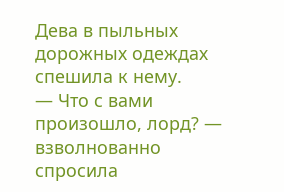Дева в пыльных дорожных одеждах спешила к нему.
— Что с вами произошло, лорд? — взволнованно спросила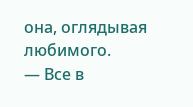она, оглядывая любимого.
— Все в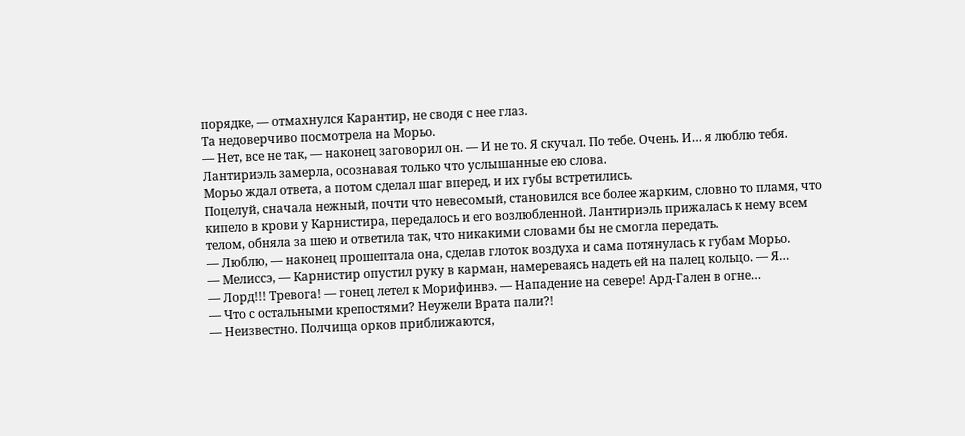порядке, — отмахнулся Карантир, не сводя с нее глаз.
Та недоверчиво посмотрела на Морьо.
— Нет, все не так, — наконец заговорил он. — И не то. Я скучал. По тебе. Очень. И… я люблю тебя.
Лантириэль замерла, осознавая только что услышанные ею слова.
Морьо ждал ответа, а потом сделал шаг вперед, и их губы встретились.
Поцелуй, сначала нежный, почти что невесомый, становился все более жарким, словно то пламя, что кипело в крови у Карнистира, передалось и его возлюбленной. Лантириэль прижалась к нему всем телом, обняла за шею и ответила так, что никакими словами бы не смогла передать.
— Люблю, — наконец прошептала она, сделав глоток воздуха и сама потянулась к губам Морьо.
— Мелиссэ, — Карнистир опустил руку в карман, намереваясь надеть ей на палец кольцо. — Я…
— Лорд!!! Тревога! — гонец летел к Морифинвэ. — Нападение на севере! Ард-Гален в огне…
— Что с остальными крепостями? Неужели Врата пали?!
— Неизвестно. Полчища орков приближаются,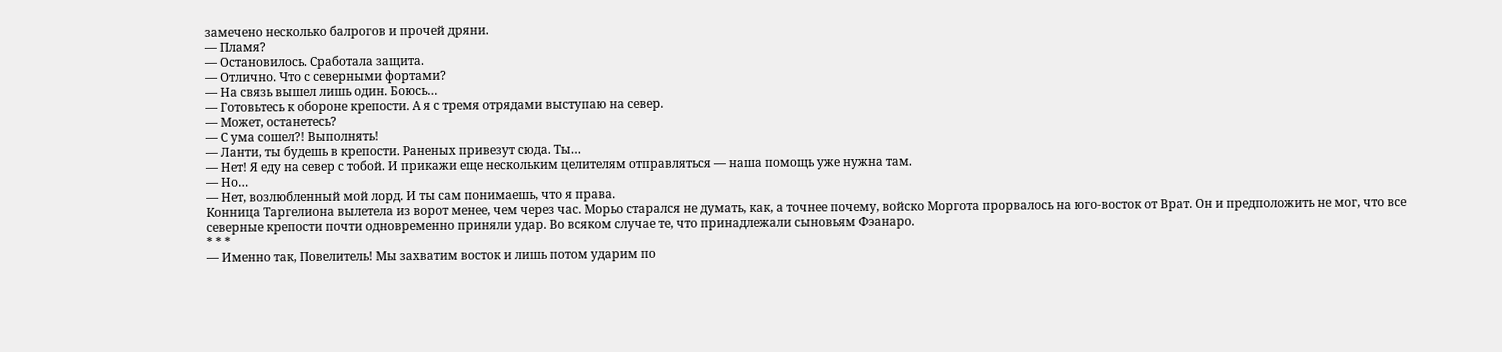замечено несколько балрогов и прочей дряни.
— Пламя?
— Остановилось. Сработала защита.
— Отлично. Что с северными фортами?
— На связь вышел лишь один. Боюсь…
— Готовьтесь к обороне крепости. А я с тремя отрядами выступаю на север.
— Может, останетесь?
— С ума сошел?! Выполнять!
— Ланти, ты будешь в крепости. Раненых привезут сюда. Ты…
— Нет! Я еду на север с тобой. И прикажи еще нескольким целителям отправляться — наша помощь уже нужна там.
— Но…
— Нет, возлюбленный мой лорд. И ты сам понимаешь, что я права.
Конница Таргелиона вылетела из ворот менее, чем через час. Морьо старался не думать, как, а точнее почему, войско Моргота прорвалось на юго-восток от Врат. Он и предположить не мог, что все северные крепости почти одновременно приняли удар. Во всяком случае те, что принадлежали сыновьям Фэанаро.
* * *
— Именно так, Повелитель! Мы захватим восток и лишь потом ударим по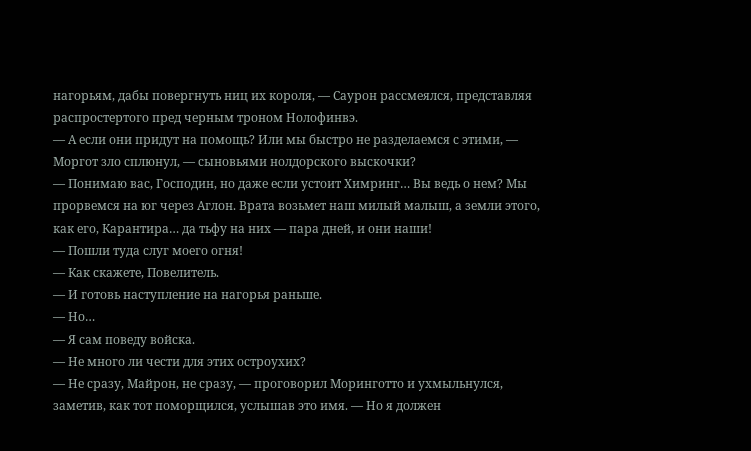нагорьям, дабы повергнуть ниц их короля, — Саурон рассмеялся, представляя распростертого пред черным троном Нолофинвэ.
— А если они придут на помощь? Или мы быстро не разделаемся с этими, — Моргот зло сплюнул, — сыновьями нолдорского выскочки?
— Понимаю вас, Господин, но даже если устоит Химринг… Вы ведь о нем? Мы прорвемся на юг через Аглон. Врата возьмет наш милый малыш, а земли этого, как его, Карантира… да тьфу на них — пара дней, и они наши!
— Пошли туда слуг моего огня!
— Как скажете, Повелитель.
— И готовь наступление на нагорья раньше.
— Но…
— Я сам поведу войска.
— Не много ли чести для этих остроухих?
— Не сразу, Майрон, не сразу, — проговорил Моринготто и ухмыльнулся, заметив, как тот поморщился, услышав это имя. — Но я должен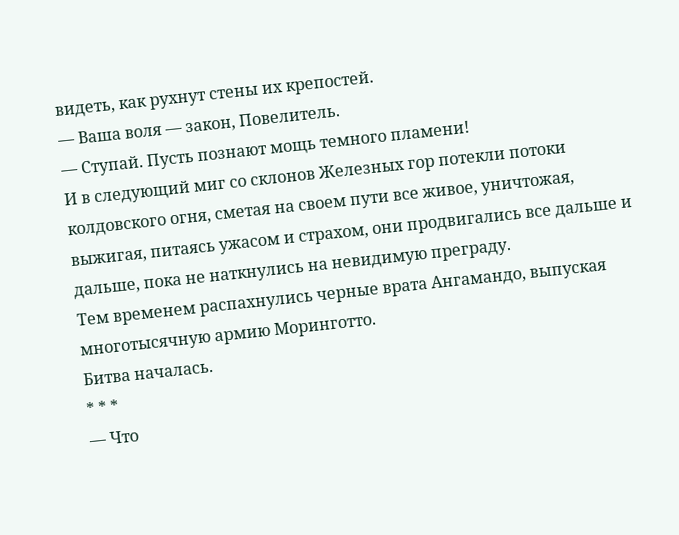видеть, как рухнут стены их крепостей.
— Ваша воля — закон, Повелитель.
— Ступай. Пусть познают мощь темного пламени!
И в следующий миг со склонов Железных гор потекли потоки колдовского огня, сметая на своем пути все живое, уничтожая, выжигая, питаясь ужасом и страхом, они продвигались все дальше и дальше, пока не наткнулись на невидимую преграду.
Тем временем распахнулись черные врата Ангамандо, выпуская многотысячную армию Моринготто.
Битва началась.
* * *
— Что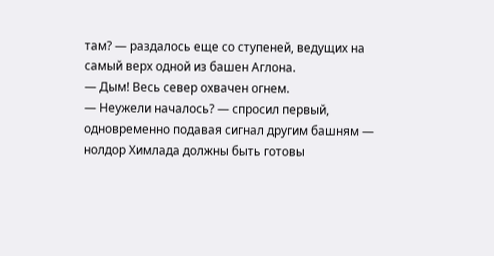там? — раздалось еще со ступеней, ведущих на самый верх одной из башен Аглона.
— Дым! Весь север охвачен огнем.
— Неужели началось? — спросил первый, одновременно подавая сигнал другим башням — нолдор Химлада должны быть готовы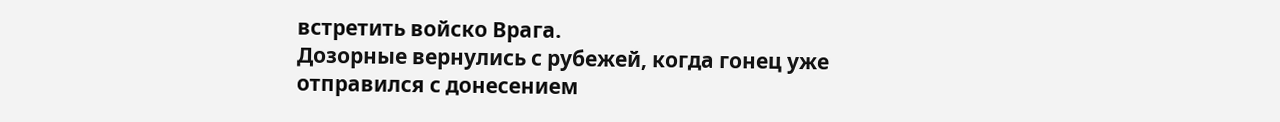встретить войско Врага.
Дозорные вернулись с рубежей, когда гонец уже отправился с донесением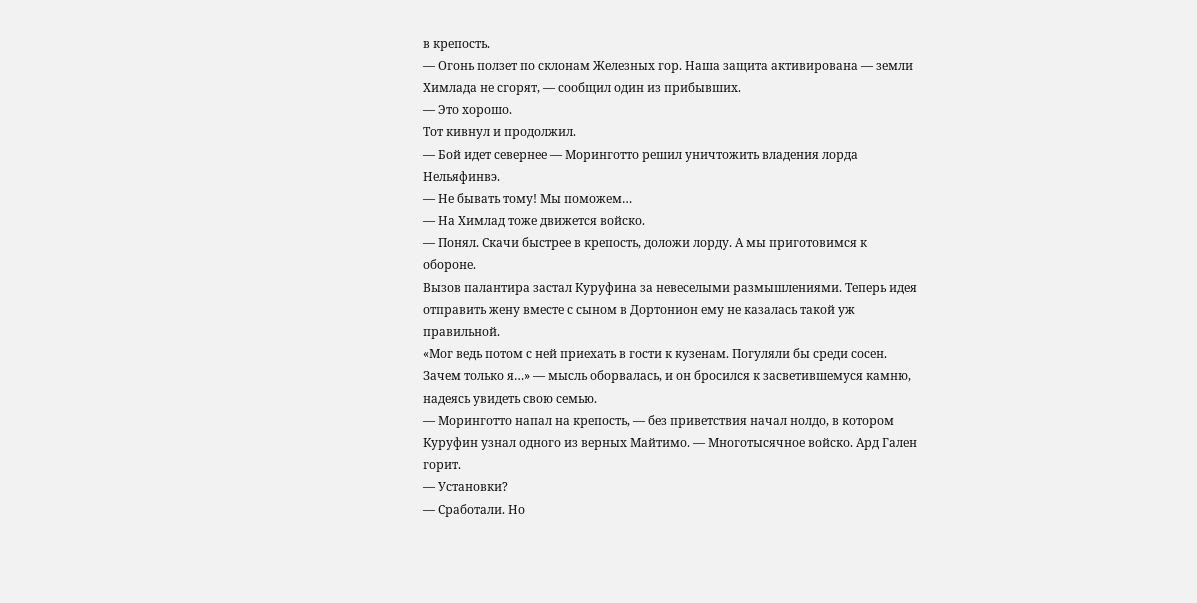в крепость.
— Огонь ползет по склонам Железных гор. Наша защита активирована — земли Химлада не сгорят, — сообщил один из прибывших.
— Это хорошо.
Тот кивнул и продолжил.
— Бой идет севернее — Моринготто решил уничтожить владения лорда Нельяфинвэ.
— Не бывать тому! Мы поможем…
— На Химлад тоже движется войско.
— Понял. Скачи быстрее в крепость, доложи лорду. А мы приготовимся к обороне.
Вызов палантира застал Куруфина за невеселыми размышлениями. Теперь идея отправить жену вместе с сыном в Дортонион ему не казалась такой уж правильной.
«Мог ведь потом с ней приехать в гости к кузенам. Погуляли бы среди сосен. Зачем только я…» — мысль оборвалась, и он бросился к засветившемуся камню, надеясь увидеть свою семью.
— Моринготто напал на крепость, — без приветствия начал нолдо, в котором Куруфин узнал одного из верных Майтимо. — Многотысячное войско. Ард Гален горит.
— Установки?
— Сработали. Но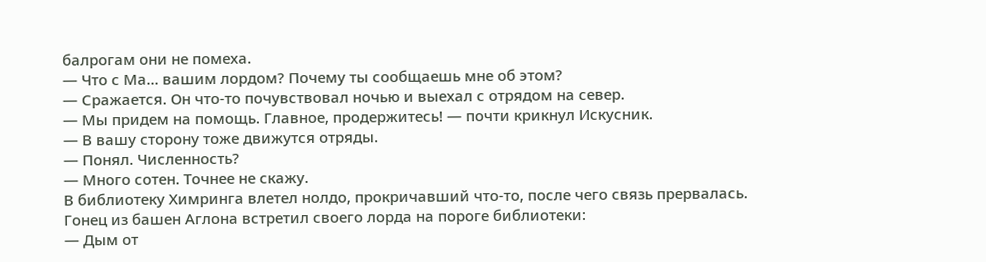балрогам они не помеха.
— Что с Ма… вашим лордом? Почему ты сообщаешь мне об этом?
— Сражается. Он что-то почувствовал ночью и выехал с отрядом на север.
— Мы придем на помощь. Главное, продержитесь! — почти крикнул Искусник.
— В вашу сторону тоже движутся отряды.
— Понял. Численность?
— Много сотен. Точнее не скажу.
В библиотеку Химринга влетел нолдо, прокричавший что-то, после чего связь прервалась.
Гонец из башен Аглона встретил своего лорда на пороге библиотеки:
— Дым от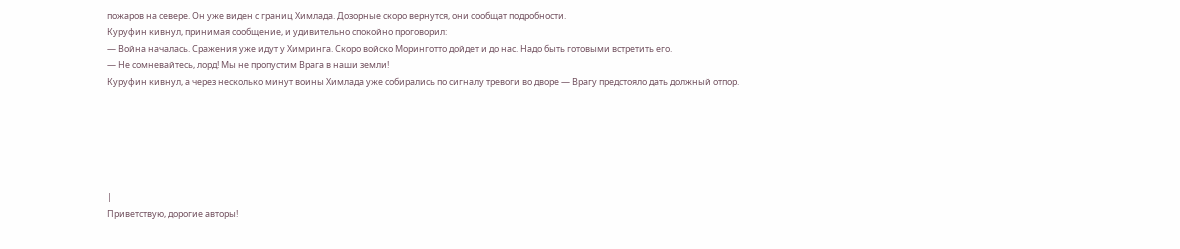пожаров на севере. Он уже виден с границ Химлада. Дозорные скоро вернутся, они сообщат подробности.
Куруфин кивнул, принимая сообщение, и удивительно спокойно проговорил:
— Война началась. Сражения уже идут у Химринга. Скоро войско Моринготто дойдет и до нас. Надо быть готовыми встретить его.
— Не сомневайтесь, лорд! Мы не пропустим Врага в наши земли!
Куруфин кивнул, а через несколько минут воины Химлада уже собирались по сигналу тревоги во дворе — Врагу предстояло дать должный отпор.






|
Приветствую, дорогие авторы!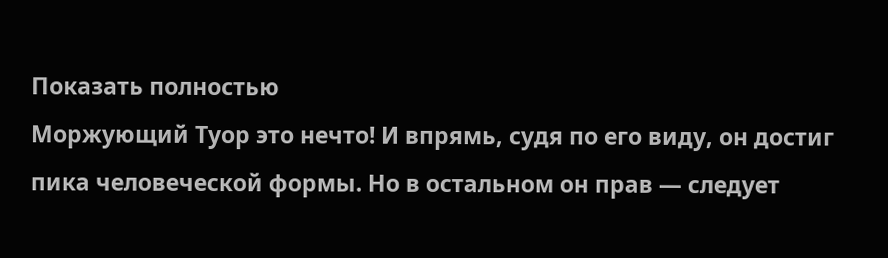Показать полностью
Моржующий Туор это нечто! И впрямь, судя по его виду, он достиг пика человеческой формы. Но в остальном он прав — следует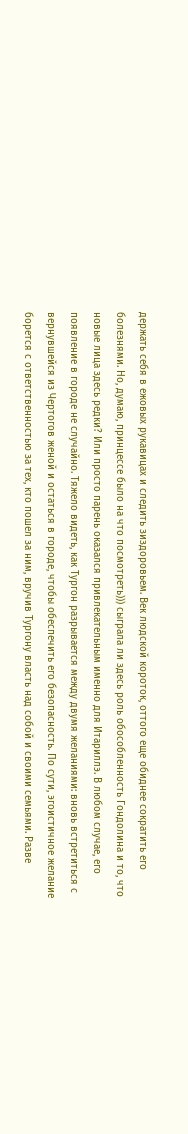держать себя в ежовых рукавицах и следить зиздоровьем. Век людской короток, оттого еще обиднее сократить его болезнями. Но, думаю, принцессе было на что посмотреть))) сыграла ли здесь роль обособленность Гондолина и то, что новые лица здесь редки? Или просто парень оказался привлекательным именно для Итариллэ. В любом случае, его появление в городе не случайно. Тяжело видеть, как Тургон разрывается между двумя желаниями: вновь встретиться с вернувшейся из Чертогов женой и остаться в городе, чтобы обеспечить его безопасность. По сути, эгоистичное желание борется с ответственностью за тех, кто пошел за ним, вручив Тургону власть над собой и своими семьями. Разве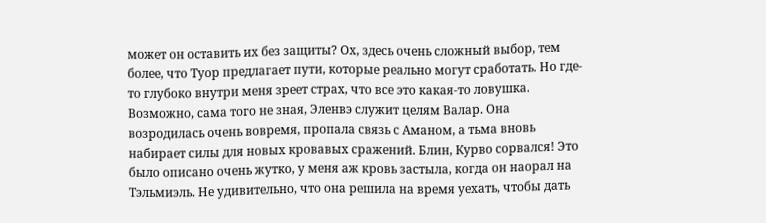может он оставить их без защиты? Ох, здесь очень сложный выбор, тем более, что Туор предлагает пути, которые реально могут сработать. Но где-то глубоко внутри меня зреет страх, что все это какая-то ловушка. Возможно, сама того не зная, Эленвэ служит целям Валар. Она возродилась очень вовремя, пропала связь с Аманом, а тьма вновь набирает силы для новых кровавых сражений. Блин, Курво сорвался! Это было описано очень жутко, у меня аж кровь застыла, когда он наорал на Тэльмиэль. Не удивительно, что она решила на время уехать, чтобы дать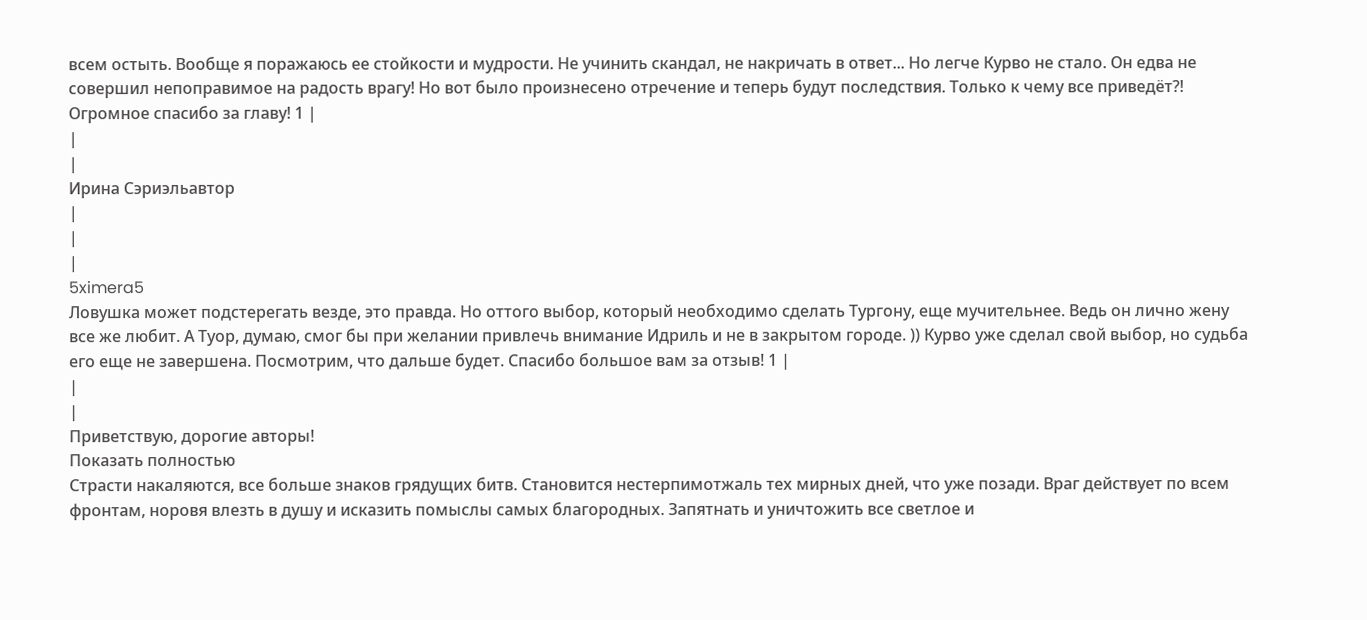всем остыть. Вообще я поражаюсь ее стойкости и мудрости. Не учинить скандал, не накричать в ответ... Но легче Курво не стало. Он едва не совершил непоправимое на радость врагу! Но вот было произнесено отречение и теперь будут последствия. Только к чему все приведёт?! Огромное спасибо за главу! 1 |
|
|
Ирина Сэриэльавтор
|
|
|
5ximera5
Ловушка может подстерегать везде, это правда. Но оттого выбор, который необходимо сделать Тургону, еще мучительнее. Ведь он лично жену все же любит. А Туор, думаю, смог бы при желании привлечь внимание Идриль и не в закрытом городе. )) Курво уже сделал свой выбор, но судьба его еще не завершена. Посмотрим, что дальше будет. Спасибо большое вам за отзыв! 1 |
|
|
Приветствую, дорогие авторы!
Показать полностью
Страсти накаляются, все больше знаков грядущих битв. Становится нестерпимотжаль тех мирных дней, что уже позади. Враг действует по всем фронтам, норовя влезть в душу и исказить помыслы самых благородных. Запятнать и уничтожить все светлое и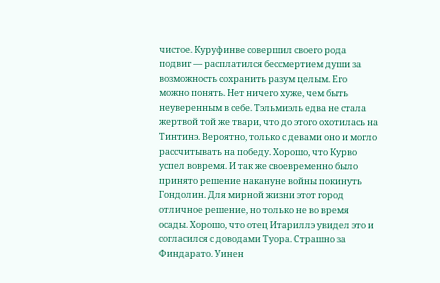чистое. Куруфинве совершил своего рода подвиг — расплатился бессмертием души за возможность сохранить разум целым. Его можно понять. Нет ничего хуже, чем быть неуверенным в себе. Тэльмиэль едва не стала жертвой той же твари, что до этого охотилась на Тинтинэ. Вероятно, только с девами оно и могло рассчитывать на победу. Хорошо, что Курво успел вовремя. И так же своевременно было принято решение накануне войны покинуть Гондолин. Для мирной жизни этот город отличное решение, но только не во время осады. Хорошо, что отец Итариллэ увидел это и согласился с доводами Туора. Страшно за Финдарато. Уинен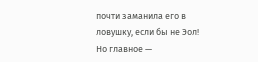почти заманила его в ловушку, если бы не Эол! Но главное —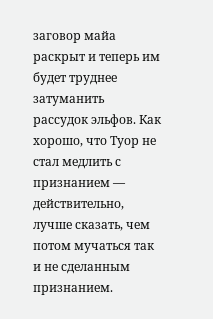заговор майа раскрыт и теперь им будет труднее затуманить рассудок эльфов. Как хорошо, что Туор не стал медлить с признанием — действительно, лучше сказать, чем потом мучаться так и не сделанным признанием.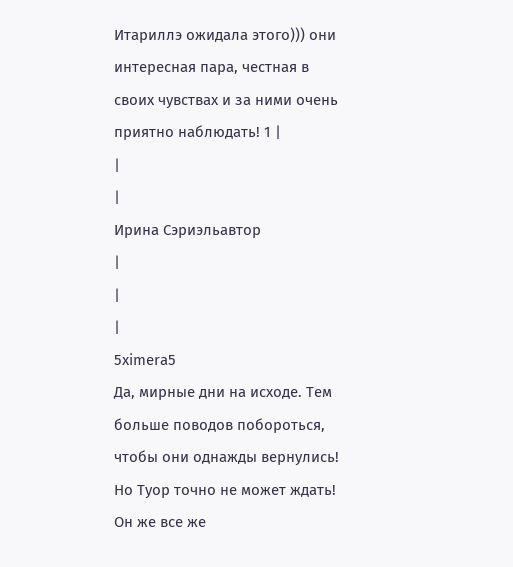Итариллэ ожидала этого))) они интересная пара, честная в своих чувствах и за ними очень приятно наблюдать! 1 |
|
|
Ирина Сэриэльавтор
|
|
|
5ximera5
Да, мирные дни на исходе. Тем больше поводов побороться, чтобы они однажды вернулись! Но Туор точно не может ждать! Он же все же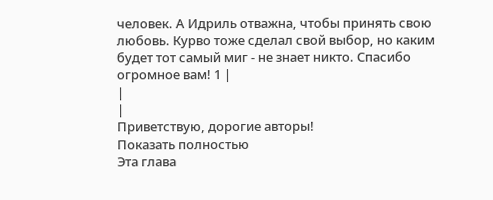человек. А Идриль отважна, чтобы принять свою любовь. Курво тоже сделал свой выбор, но каким будет тот самый миг - не знает никто. Спасибо огромное вам! 1 |
|
|
Приветствую, дорогие авторы!
Показать полностью
Эта глава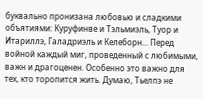буквально пронизана любовью и сладкими объятиями: Куруфинве и Тэльмиэль, Туор и Итариллэ, Галадриэль и Келеборн... Перед войной каждый миг, проведенный с любимыми, важн и драгоценен. Особенно это важно для тех, кто торопится жить. Думаю, Тьелпэ не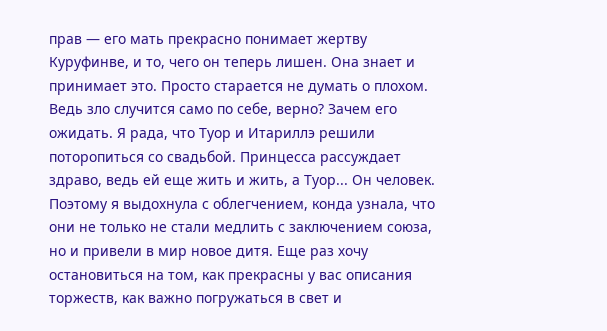прав — его мать прекрасно понимает жертву Куруфинве, и то, чего он теперь лишен. Она знает и принимает это. Просто старается не думать о плохом. Ведь зло случится само по себе, верно? Зачем его ожидать. Я рада, что Туор и Итариллэ решили поторопиться со свадьбой. Принцесса рассуждает здраво, ведь ей еще жить и жить, а Туор... Он человек. Поэтому я выдохнула с облегчением, конда узнала, что они не только не стали медлить с заключением союза, но и привели в мир новое дитя. Еще раз хочу остановиться на том, как прекрасны у вас описания торжеств, как важно погружаться в свет и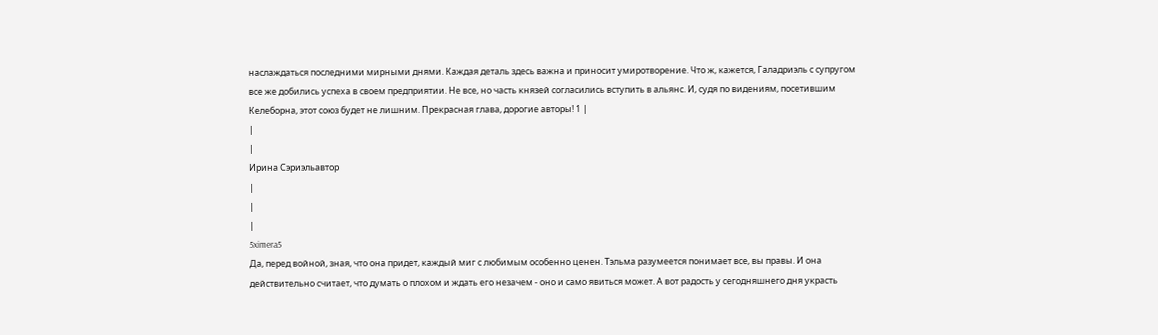наслаждаться последними мирными днями. Каждая деталь здесь важна и приносит умиротворение. Что ж, кажется, Галадриэль с супругом все же добились успеха в своем предприятии. Не все, но часть князей согласились вступить в альянс. И, судя по видениям, посетившим Келеборна, этот союз будет не лишним. Прекрасная глава, дорогие авторы! 1 |
|
|
Ирина Сэриэльавтор
|
|
|
5ximera5
Да, перед войной, зная, что она придет, каждый миг с любимым особенно ценен. Тэльма разумеется понимает все, вы правы. И она действительно считает, что думать о плохом и ждать его незачем - оно и само явиться может. А вот радость у сегодняшнего дня украсть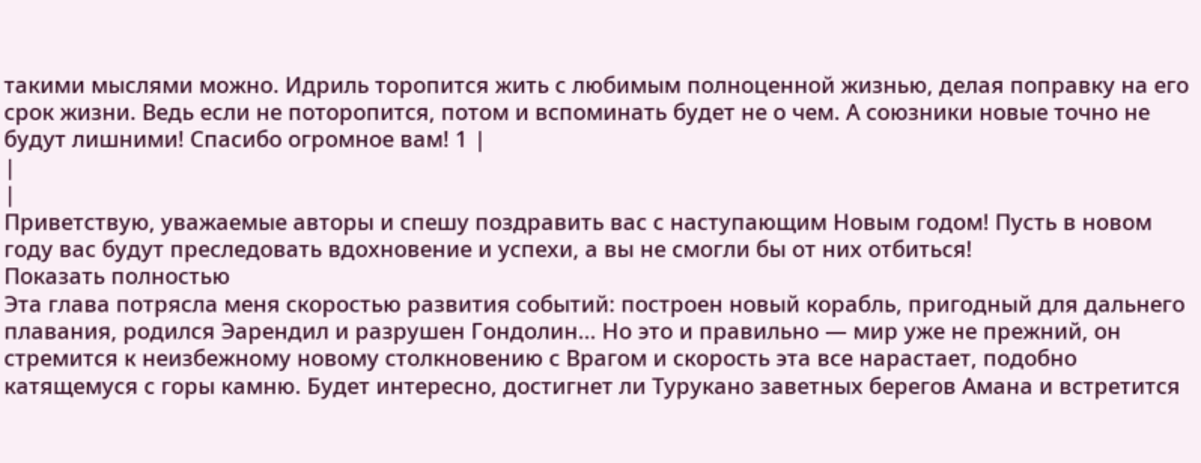такими мыслями можно. Идриль торопится жить с любимым полноценной жизнью, делая поправку на его срок жизни. Ведь если не поторопится, потом и вспоминать будет не о чем. А союзники новые точно не будут лишними! Спасибо огромное вам! 1 |
|
|
Приветствую, уважаемые авторы и спешу поздравить вас с наступающим Новым годом! Пусть в новом году вас будут преследовать вдохновение и успехи, а вы не смогли бы от них отбиться!
Показать полностью
Эта глава потрясла меня скоростью развития событий: построен новый корабль, пригодный для дальнего плавания, родился Эарендил и разрушен Гондолин... Но это и правильно — мир уже не прежний, он стремится к неизбежному новому столкновению с Врагом и скорость эта все нарастает, подобно катящемуся с горы камню. Будет интересно, достигнет ли Турукано заветных берегов Амана и встретится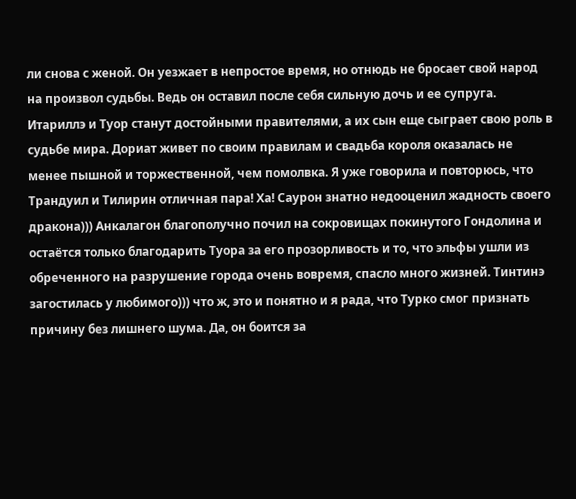ли снова с женой. Он уезжает в непростое время, но отнюдь не бросает свой народ на произвол судьбы. Ведь он оставил после себя сильную дочь и ее супруга. Итариллэ и Туор станут достойными правителями, а их сын еще сыграет свою роль в судьбе мира. Дориат живет по своим правилам и свадьба короля оказалась не менее пышной и торжественной, чем помолвка. Я уже говорила и повторюсь, что Трандуил и Тилирин отличная пара! Ха! Саурон знатно недооценил жадность своего дракона))) Анкалагон благополучно почил на сокровищах покинутого Гондолина и остаётся только благодарить Туора за его прозорливость и то, что эльфы ушли из обреченного на разрушение города очень вовремя, спасло много жизней. Тинтинэ загостилась у любимого))) что ж, это и понятно и я рада, что Турко смог признать причину без лишнего шума. Да, он боится за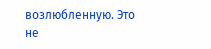возлюбленную. Это не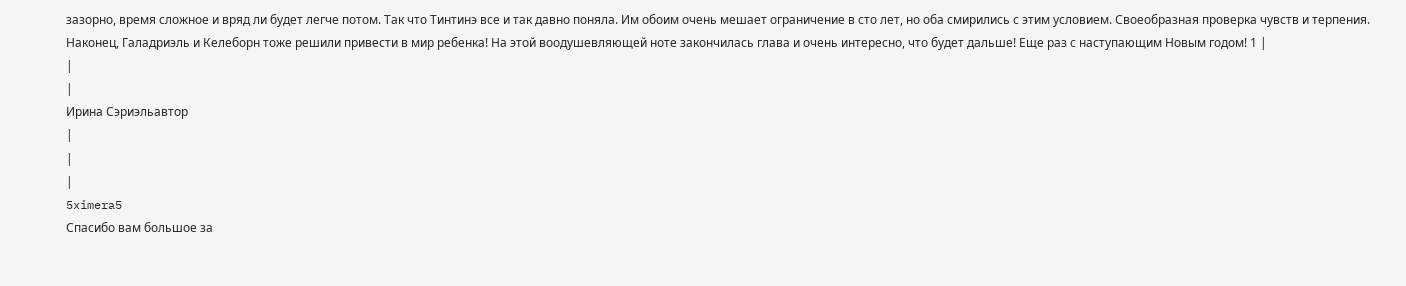зазорно, время сложное и вряд ли будет легче потом. Так что Тинтинэ все и так давно поняла. Им обоим очень мешает ограничение в сто лет, но оба смирились с этим условием. Своеобразная проверка чувств и терпения. Наконец, Галадриэль и Келеборн тоже решили привести в мир ребенка! На этой воодушевляющей ноте закончилась глава и очень интересно, что будет дальше! Еще раз с наступающим Новым годом! 1 |
|
|
Ирина Сэриэльавтор
|
|
|
5ximera5
Спасибо вам большое за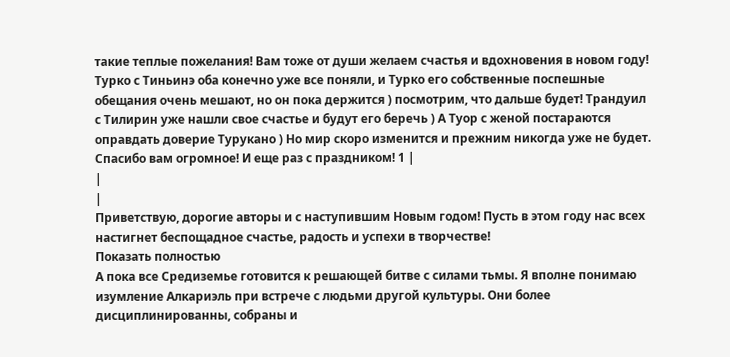такие теплые пожелания! Вам тоже от души желаем счастья и вдохновения в новом году! Турко с Тиньинэ оба конечно уже все поняли, и Турко его собственные поспешные обещания очень мешают, но он пока держится ) посмотрим, что дальше будет! Трандуил с Тилирин уже нашли свое счастье и будут его беречь ) А Туор с женой постараются оправдать доверие Турукано ) Но мир скоро изменится и прежним никогда уже не будет. Спасибо вам огромное! И еще раз с праздником! 1 |
|
|
Приветствую, дорогие авторы и с наступившим Новым годом! Пусть в этом году нас всех настигнет беспощадное счастье, радость и успехи в творчестве!
Показать полностью
А пока все Средиземье готовится к решающей битве с силами тьмы. Я вполне понимаю изумление Алкариэль при встрече с людьми другой культуры. Они более дисциплинированны, собраны и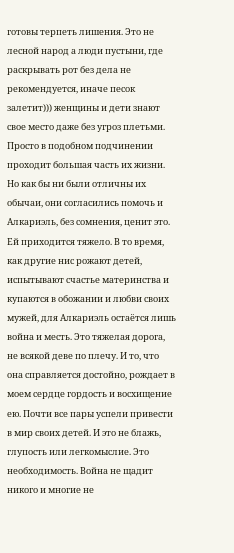готовы терпеть лишения. Это не лесной народ а люди пустыни, где раскрывать рот без дела не рекомендуется, иначе песок залетит))) женщины и дети знают свое место даже без угроз плетьми. Просто в подобном подчинении проходит большая часть их жизни. Но как бы ни были отличны их обычаи, они согласились помочь и Алкариэль, без сомнения, ценит это. Ей приходится тяжело. В то время, как другие нис рожают детей, испытывают счастье материнства и купаются в обожании и любви своих мужей, для Алкариэль остаётся лишь война и месть. Это тяжелая дорога, не всякой деве по плечу. И то, что она справляется достойно, рождает в моем сердце гордость и восхищение ею. Почти все пары успели привести в мир своих детей. И это не блажь, глупость или легкомыслие. Это необходимость. Война не щадит никого и многие не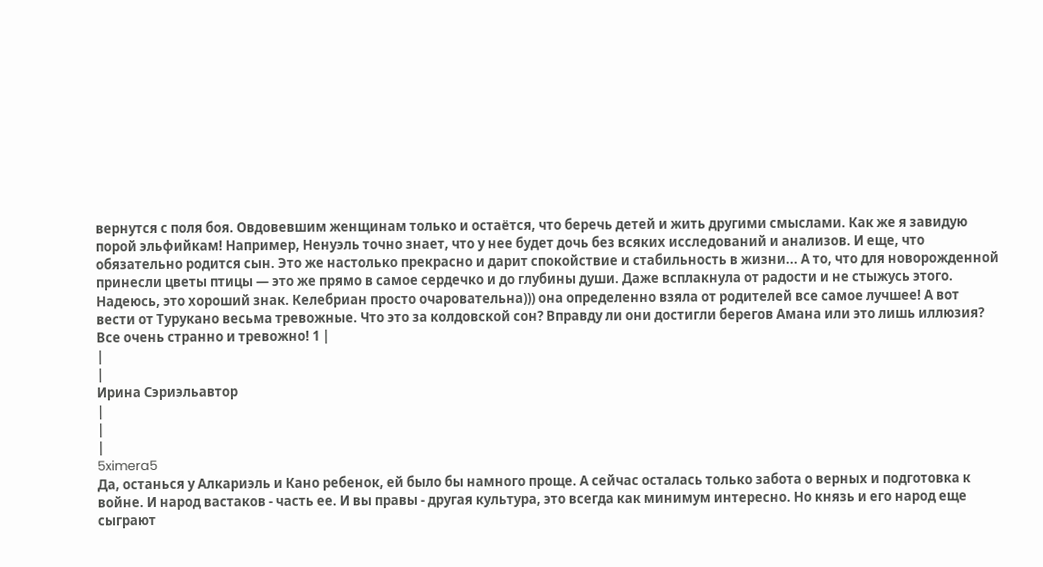вернутся с поля боя. Овдовевшим женщинам только и остаётся, что беречь детей и жить другими смыслами. Как же я завидую порой эльфийкам! Например, Ненуэль точно знает, что у нее будет дочь без всяких исследований и анализов. И еще, что обязательно родится сын. Это же настолько прекрасно и дарит спокойствие и стабильность в жизни... А то, что для новорожденной принесли цветы птицы — это же прямо в самое сердечко и до глубины души. Даже всплакнула от радости и не стыжусь этого. Надеюсь, это хороший знак. Келебриан просто очаровательна))) она определенно взяла от родителей все самое лучшее! А вот вести от Турукано весьма тревожные. Что это за колдовской сон? Вправду ли они достигли берегов Амана или это лишь иллюзия? Все очень странно и тревожно! 1 |
|
|
Ирина Сэриэльавтор
|
|
|
5ximera5
Да, останься у Алкариэль и Кано ребенок, ей было бы намного проще. А сейчас осталась только забота о верных и подготовка к войне. И народ вастаков - часть ее. И вы правы - другая культура, это всегда как минимум интересно. Но князь и его народ еще сыграют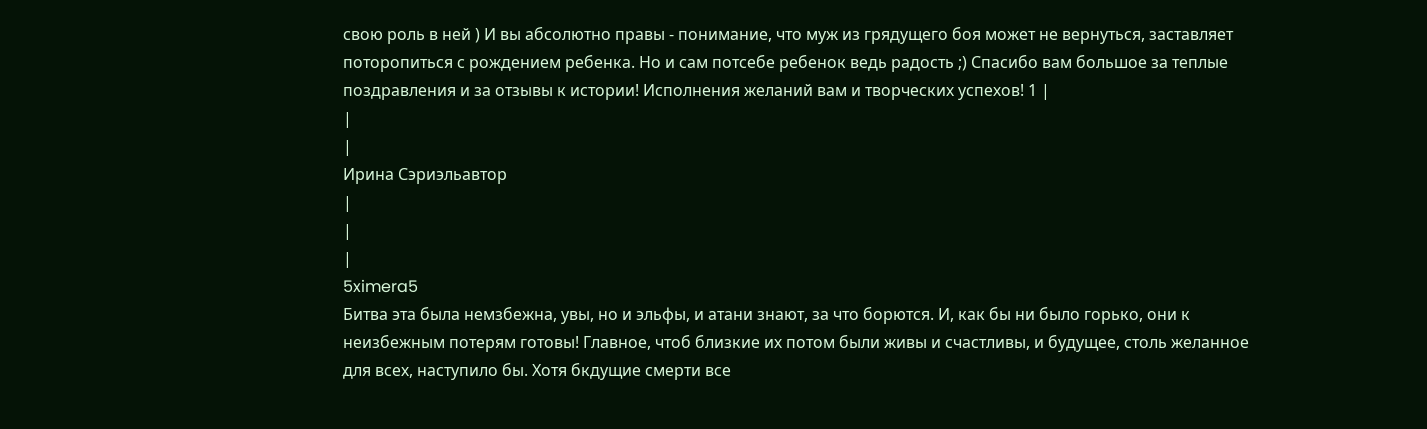свою роль в ней ) И вы абсолютно правы - понимание, что муж из грядущего боя может не вернуться, заставляет поторопиться с рождением ребенка. Но и сам потсебе ребенок ведь радость ;) Спасибо вам большое за теплые поздравления и за отзывы к истории! Исполнения желаний вам и творческих успехов! 1 |
|
|
Ирина Сэриэльавтор
|
|
|
5ximera5
Битва эта была немзбежна, увы, но и эльфы, и атани знают, за что борются. И, как бы ни было горько, они к неизбежным потерям готовы! Главное, чтоб близкие их потом были живы и счастливы, и будущее, столь желанное для всех, наступило бы. Хотя бкдущие смерти все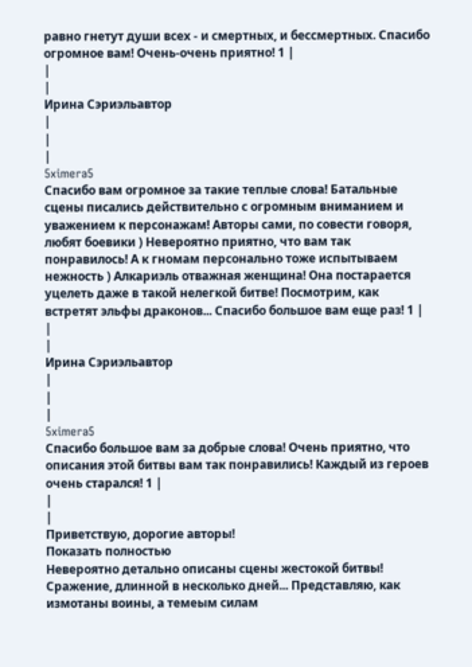равно гнетут души всех - и смертных, и бессмертных. Спасибо огромное вам! Очень-очень приятно! 1 |
|
|
Ирина Сэриэльавтор
|
|
|
5ximera5
Спасибо вам огромное за такие теплые слова! Батальные сцены писались действительно с огромным вниманием и уважением к персонажам! Авторы сами, по совести говоря, любят боевики ) Невероятно приятно, что вам так понравилось! А к гномам персонально тоже испытываем нежность ) Алкариэль отважная женщина! Она постарается уцелеть даже в такой нелегкой битве! Посмотрим, как встретят эльфы драконов... Спасибо большое вам еще раз! 1 |
|
|
Ирина Сэриэльавтор
|
|
|
5ximera5
Спасибо большое вам за добрые слова! Очень приятно, что описания этой битвы вам так понравились! Каждый из героев очень старался! 1 |
|
|
Приветствую, дорогие авторы!
Показать полностью
Невероятно детально описаны сцены жестокой битвы! Сражение, длинной в несколько дней... Представляю, как измотаны воины, а темеым силам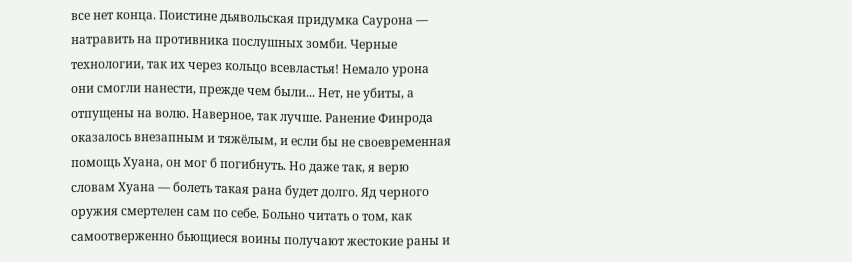все нет конца. Поистине дьявольская придумка Саурона — натравить на противника послушных зомби. Черные технологии, так их через кольцо всевластья! Немало урона они смогли нанести, прежде чем были... Нет, не убиты, а отпущены на волю. Наверное, так лучше. Ранение Финрода оказалось внезапным и тяжёлым, и если бы не своевременная помощь Хуана, он мог б погибнуть. Но даже так, я верю словам Хуана — болеть такая рана будет долго. Яд черного оружия смертелен сам по себе. Больно читать о том, как самоотверженно бьющиеся воины получают жестокие раны и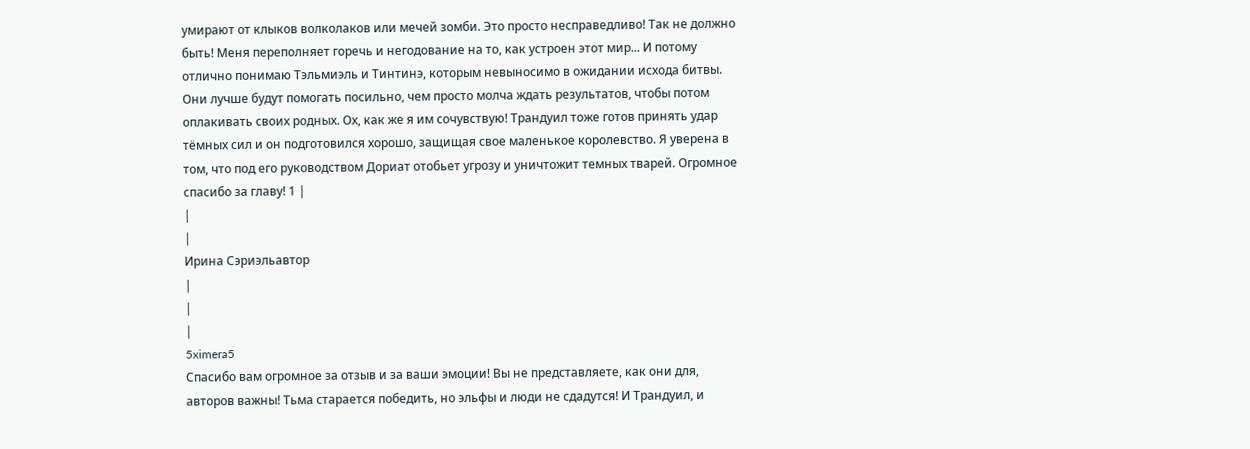умирают от клыков волколаков или мечей зомби. Это просто несправедливо! Так не должно быть! Меня переполняет горечь и негодование на то, как устроен этот мир... И потому отлично понимаю Тэльмиэль и Тинтинэ, которым невыносимо в ожидании исхода битвы. Они лучше будут помогать посильно, чем просто молча ждать результатов, чтобы потом оплакивать своих родных. Ох, как же я им сочувствую! Трандуил тоже готов принять удар тёмных сил и он подготовился хорошо, защищая свое маленькое королевство. Я уверена в том, что под его руководством Дориат отобьет угрозу и уничтожит темных тварей. Огромное спасибо за главу! 1 |
|
|
Ирина Сэриэльавтор
|
|
|
5ximera5
Спасибо вам огромное за отзыв и за ваши эмоции! Вы не представляете, как они для, авторов важны! Тьма старается победить, но эльфы и люди не сдадутся! И Трандуил, и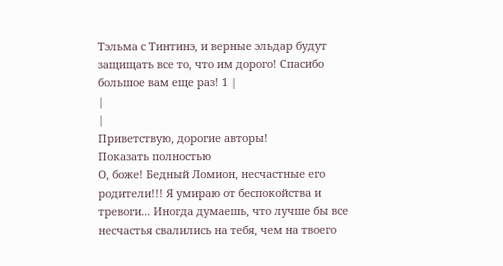Тэльма с Тинтинэ, и верные эльдар будут защищать все то, что им дорого! Спасибо большое вам еще раз! 1 |
|
|
Приветствую, дорогие авторы!
Показать полностью
О, боже! Бедный Ломион, несчастные его родители!!! Я умираю от беспокойства и тревоги... Иногда думаешь, что лучше бы все несчастья свалились на тебя, чем на твоего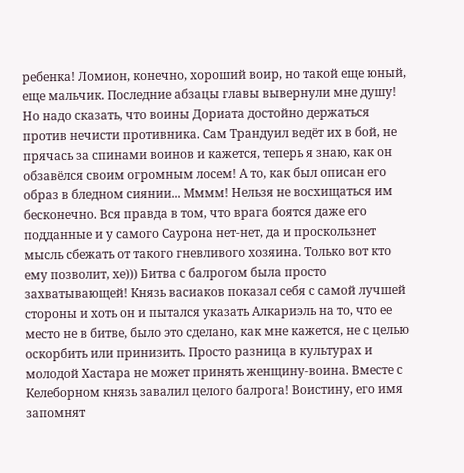ребенка! Ломион, конечно, хороший воир, но такой еще юный, еще мальчик. Последние абзацы главы вывернули мне душу! Но надо сказать, что воины Дориата достойно держаться против нечисти противника. Сам Трандуил ведёт их в бой, не прячась за спинами воинов и кажется, теперь я знаю, как он обзавёлся своим огромным лосем! А то, как был описан его образ в бледном сиянии... Мммм! Нельзя не восхищаться им бесконечно. Вся правда в том, что врага боятся даже его подданные и у самого Саурона нет-нет, да и проскользнет мысль сбежать от такого гневливого хозяина. Только вот кто ему позволит, хе))) Битва с балрогом была просто захватывающей! Князь васиаков показал себя с самой лучшей стороны и хоть он и пытался указать Алкариэль на то, что ее место не в битве, было это сделано, как мне кажется, не с целью оскорбить или принизить. Просто разница в культурах и молодой Хастара не может принять женщину-воина. Вместе с Келеборном князь завалил целого балрога! Воистину, его имя запомнят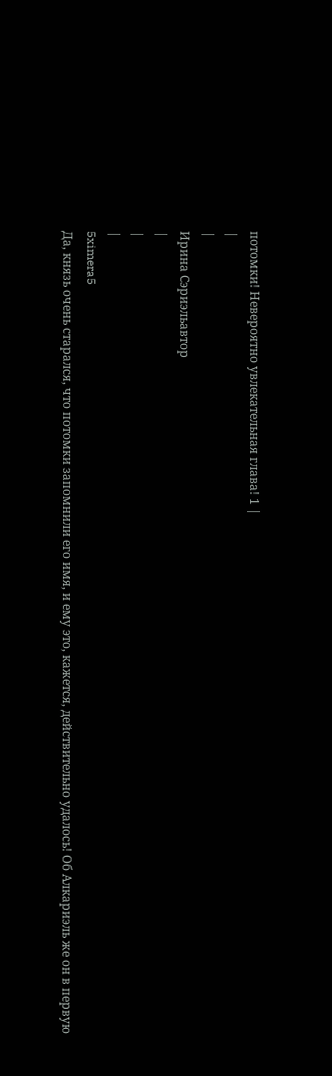потомки! Невероятно увлекательная глава! 1 |
|
|
Ирина Сэриэльавтор
|
|
|
5ximera5
Да, князь очень старался, что потомки запомнили его имя, и ему это, кажется, действительно удалось! Об Алкариэль же он в первую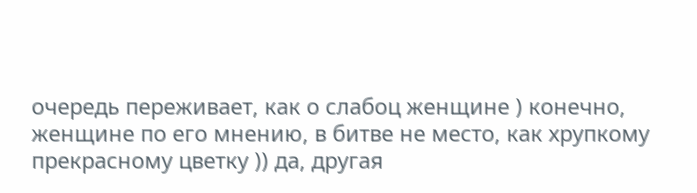очередь переживает, как о слабоц женщине ) конечно, женщине по его мнению, в битве не место, как хрупкому прекрасному цветку )) да, другая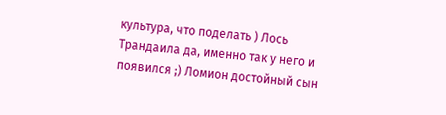культура, что поделать ) Лось Трандаила да, именно так у него и появился ;) Ломион достойный сын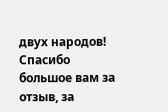двух народов! Спасибо большое вам за отзыв, за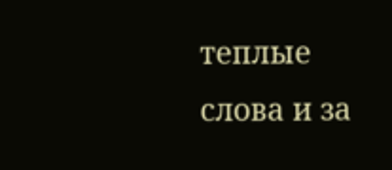теплые слова и за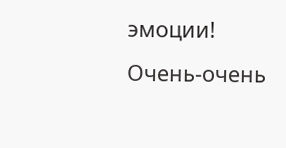эмоции! Очень-очень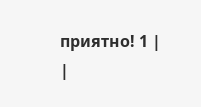приятно! 1 |
|